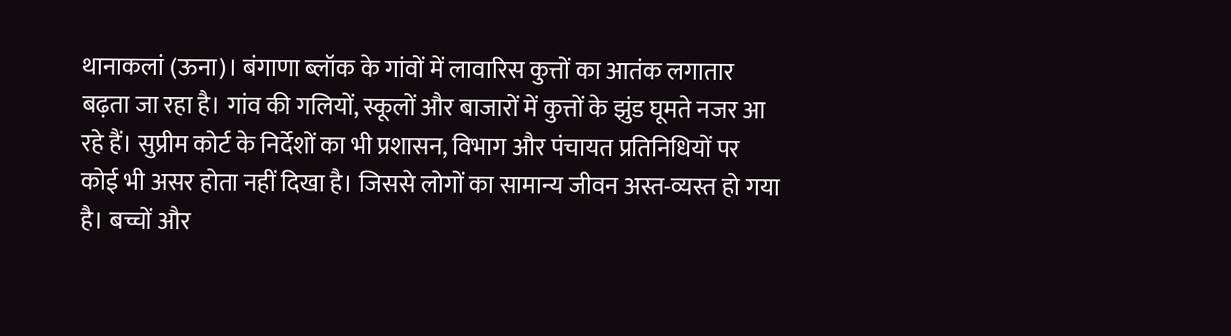थानाकलां (ऊना)। बंगाणा ब्लॉक के गांवों में लावारिस कुत्तों का आतंक लगातार बढ़ता जा रहा है। गांव की गलियों, स्कूलों और बाजारों में कुत्तों के झुंड घूमते नजर आ रहे हैं। सुप्रीम कोर्ट के निर्देशों का भी प्रशासन, विभाग और पंचायत प्रतिनिधियों पर कोई भी असर होता नहीं दिखा है। जिससे लोगों का सामान्य जीवन अस्त-व्यस्त हो गया है। बच्चों और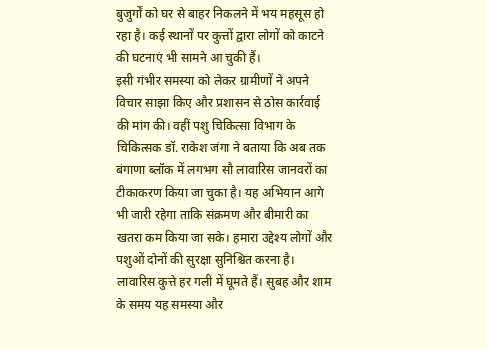बुजुर्गों को घर से बाहर निकलने में भय महसूस हो रहा है। कई स्थानों पर कुत्तों द्वारा लोगों को काटने की घटनाएं भी सामने आ चुकी हैं।
इसी गंभीर समस्या को लेकर ग्रामीणों ने अपने विचार साझा किए और प्रशासन से ठोस कार्रवाई की मांग की। वहीं पशु चिकित्सा विभाग के चिकित्सक डॉ. राकेश जंगा ने बताया कि अब तक बंगाणा ब्लॉक में लगभग सौ लावारिस जानवरों का टीकाकरण किया जा चुका है। यह अभियान आगे भी जारी रहेगा ताकि संक्रमण और बीमारी का खतरा कम किया जा सके। हमारा उद्देश्य लोगों और पशुओं दोनों की सुरक्षा सुनिश्चित करना है।
लावारिस कुत्ते हर गली में घूमते हैं। सुबह और शाम के समय यह समस्या और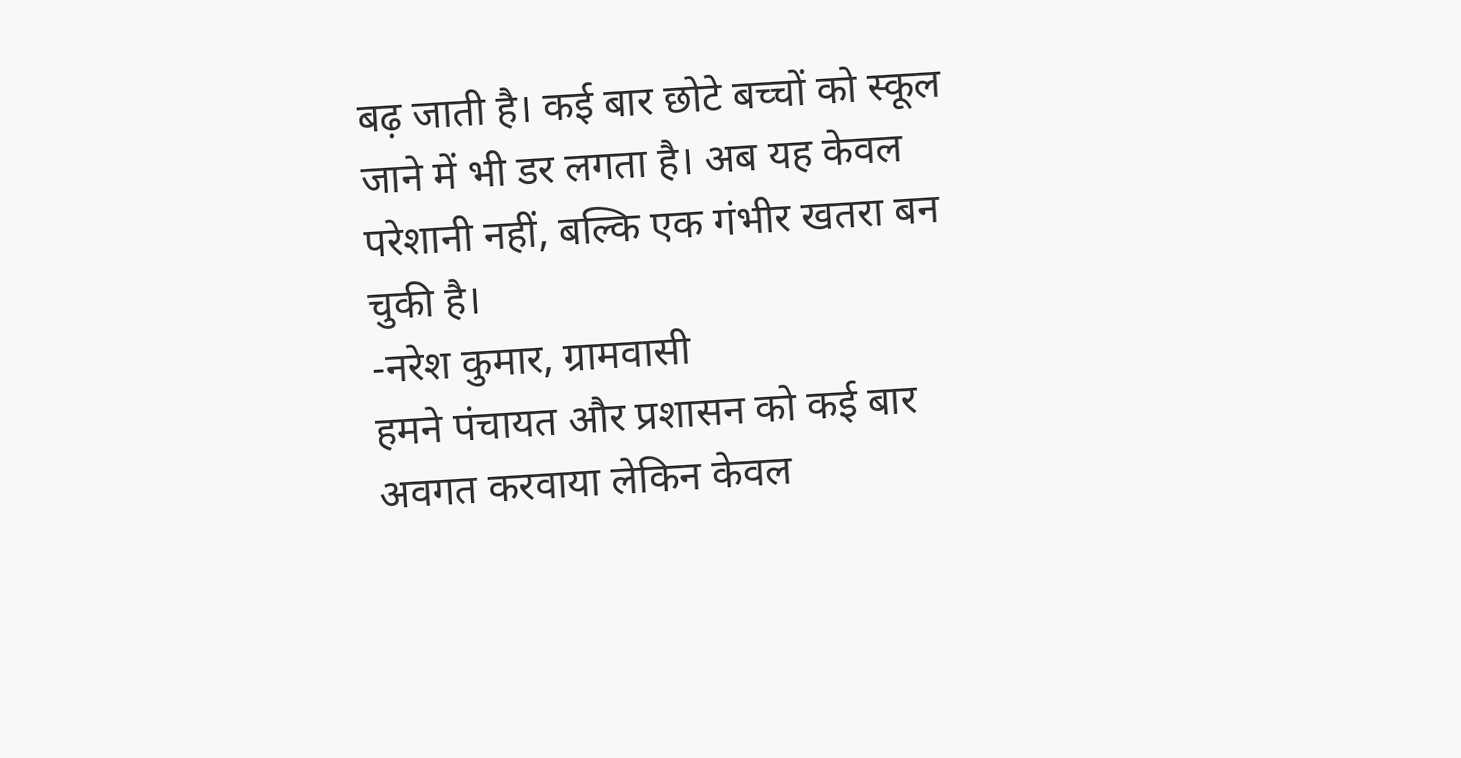बढ़ जाती है। कई बार छोटे बच्चों को स्कूल जाने में भी डर लगता है। अब यह केवल परेशानी नहीं, बल्कि एक गंभीर खतरा बन चुकी है।
-नरेश कुमार, ग्रामवासी
हमने पंचायत और प्रशासन को कई बार अवगत करवाया लेकिन केवल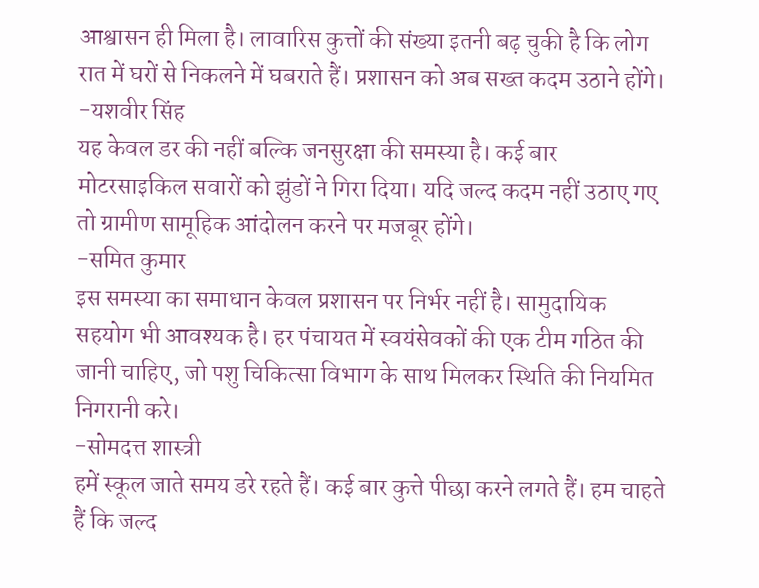आश्वासन ही मिला है। लावारिस कुत्तों की संख्या इतनी बढ़ चुकी है कि लोग रात में घरों से निकलने में घबराते हैं। प्रशासन को अब सख्त कदम उठाने होंगे।
-यशवीर सिंह
यह केवल डर की नहीं बल्कि जनसुरक्षा की समस्या है। कई बार मोटरसाइकिल सवारों को झुंडों ने गिरा दिया। यदि जल्द कदम नहीं उठाए गए तो ग्रामीण सामूहिक आंदोलन करने पर मजबूर होंगे।
-समित कुमार
इस समस्या का समाधान केवल प्रशासन पर निर्भर नहीं है। सामुदायिक सहयोग भी आवश्यक है। हर पंचायत में स्वयंसेवकों की एक टीम गठित की जानी चाहिए, जो पशु चिकित्सा विभाग के साथ मिलकर स्थिति की नियमित निगरानी करे।
-सोमदत्त शास्त्री
हमें स्कूल जाते समय डरे रहते हैं। कई बार कुत्ते पीछा करने लगते हैं। हम चाहते हैं कि जल्द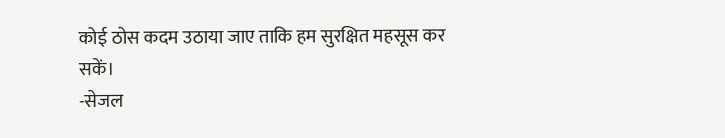कोई ठोस कदम उठाया जाए ताकि हम सुरक्षित महसूस कर सकें।
-सेजल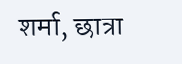शर्मा, छात्रा